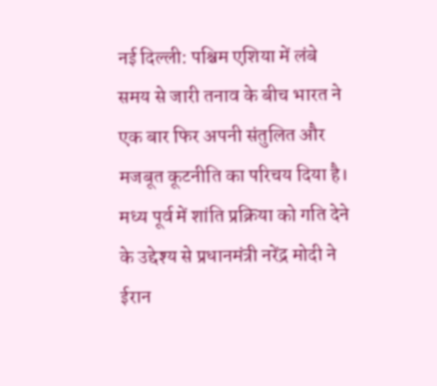नई दिल्ली: पश्चिम एशिया में लंबे समय से जारी तनाव के बीच भारत ने एक बार फिर अपनी संतुलित और मजबूत कूटनीति का परिचय दिया है। मध्य पूर्व में शांति प्रक्रिया को गति देने के उद्देश्य से प्रधानमंत्री नरेंद्र मोदी ने ईरान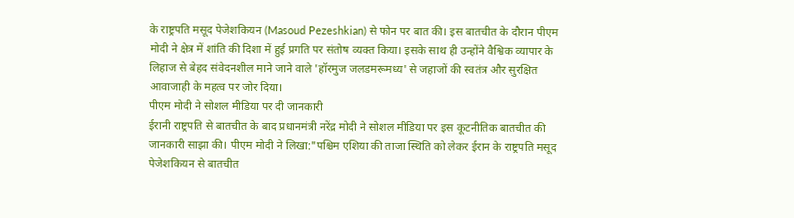के राष्ट्रपति मसूद पेजेशकियन (Masoud Pezeshkian) से फोन पर बात की। इस बातचीत के दौरान पीएम मोदी ने क्षेत्र में शांति की दिशा में हुई प्रगति पर संतोष व्यक्त किया। इसके साथ ही उन्होंने वैश्विक व्यापार के लिहाज से बेहद संवेदनशील माने जाने वाले 'हॉरमुज जलडमरूमध्य' से जहाजों की स्वतंत्र और सुरक्षित आवाजाही के महत्व पर जोर दिया।
पीएम मोदी ने सोशल मीडिया पर दी जानकारी
ईरानी राष्ट्रपति से बातचीत के बाद प्रधानमंत्री नरेंद्र मोदी ने सोशल मीडिया पर इस कूटनीतिक बातचीत की जानकारी साझा की। पीएम मोदी ने लिखा:"पश्चिम एशिया की ताजा स्थिति को लेकर ईरान के राष्ट्रपति मसूद पेजेशकियन से बातचीत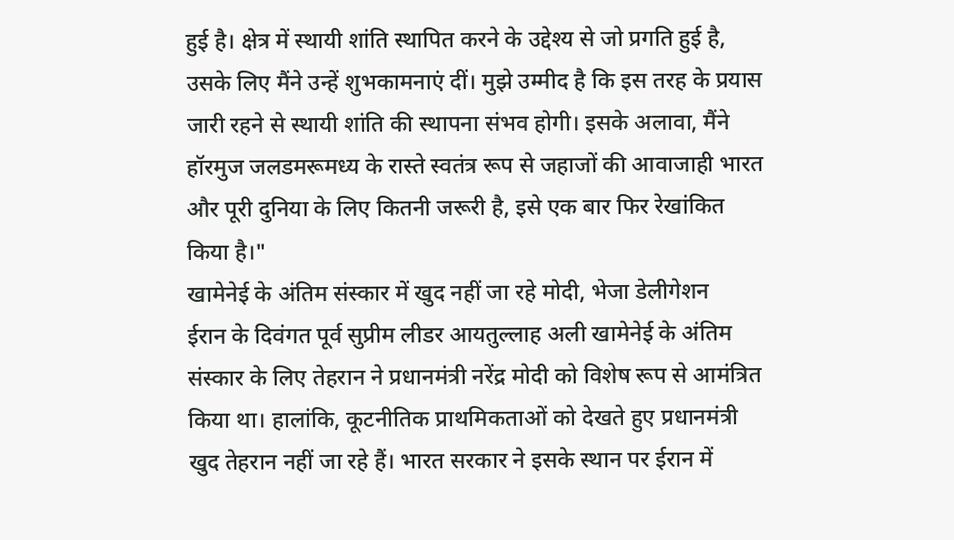हुई है। क्षेत्र में स्थायी शांति स्थापित करने के उद्देश्य से जो प्रगति हुई है, उसके लिए मैंने उन्हें शुभकामनाएं दीं। मुझे उम्मीद है कि इस तरह के प्रयास जारी रहने से स्थायी शांति की स्थापना संभव होगी। इसके अलावा, मैंने हॉरमुज जलडमरूमध्य के रास्ते स्वतंत्र रूप से जहाजों की आवाजाही भारत और पूरी दुनिया के लिए कितनी जरूरी है, इसे एक बार फिर रेखांकित किया है।"
खामेनेई के अंतिम संस्कार में खुद नहीं जा रहे मोदी, भेजा डेलीगेशन
ईरान के दिवंगत पूर्व सुप्रीम लीडर आयतुल्लाह अली खामेनेई के अंतिम संस्कार के लिए तेहरान ने प्रधानमंत्री नरेंद्र मोदी को विशेष रूप से आमंत्रित किया था। हालांकि, कूटनीतिक प्राथमिकताओं को देखते हुए प्रधानमंत्री खुद तेहरान नहीं जा रहे हैं। भारत सरकार ने इसके स्थान पर ईरान में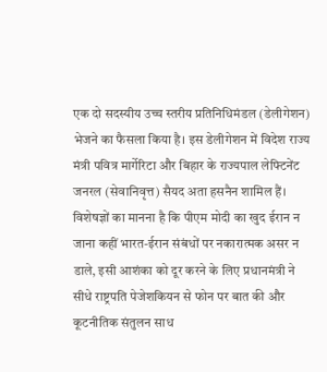एक दो सदस्यीय उच्च स्तरीय प्रतिनिधिमंडल (डेलीगेशन) भेजने का फैसला किया है। इस डेलीगेशन में विदेश राज्य मंत्री पवित्र मार्गेरिटा और बिहार के राज्यपाल लेफ्टिनेंट जनरल (सेवानिवृत्त) सैयद अता हसनैन शामिल हैं।
विशेषज्ञों का मानना है कि पीएम मोदी का खुद ईरान न जाना कहीं भारत-ईरान संबंधों पर नकारात्मक असर न डाले, इसी आशंका को दूर करने के लिए प्रधानमंत्री ने सीधे राष्ट्रपति पेजेशकियन से फोन पर बात की और कूटनीतिक संतुलन साध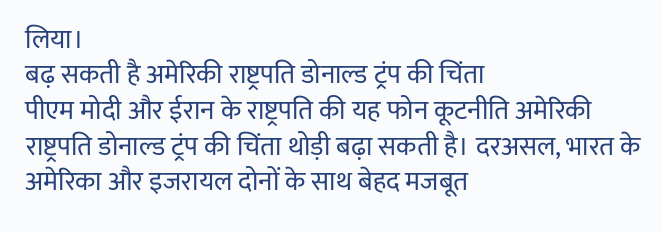लिया।
बढ़ सकती है अमेरिकी राष्ट्रपति डोनाल्ड ट्रंप की चिंता
पीएम मोदी और ईरान के राष्ट्रपति की यह फोन कूटनीति अमेरिकी राष्ट्रपति डोनाल्ड ट्रंप की चिंता थोड़ी बढ़ा सकती है। दरअसल, भारत के अमेरिका और इजरायल दोनों के साथ बेहद मजबूत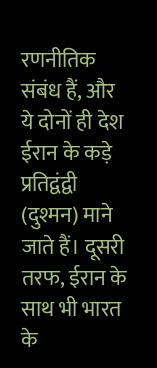रणनीतिक संबंध हैं, और ये दोनों ही देश ईरान के कड़े प्रतिद्वंद्वी (दुश्मन) माने जाते हैं। दूसरी तरफ, ईरान के साथ भी भारत के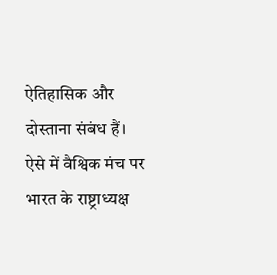ऐतिहासिक और दोस्ताना संबंध हैं।
ऐसे में वैश्विक मंच पर भारत के राष्ट्राध्यक्ष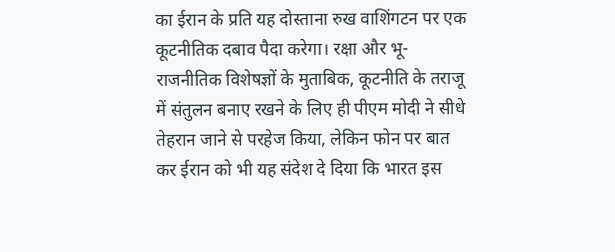का ईरान के प्रति यह दोस्ताना रुख वाशिंगटन पर एक कूटनीतिक दबाव पैदा करेगा। रक्षा और भू-राजनीतिक विशेषज्ञों के मुताबिक, कूटनीति के तराजू में संतुलन बनाए रखने के लिए ही पीएम मोदी ने सीधे तेहरान जाने से परहेज किया, लेकिन फोन पर बात कर ईरान को भी यह संदेश दे दिया कि भारत इस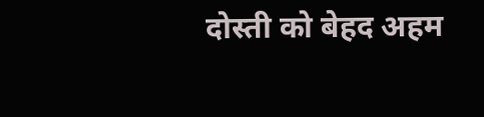दोस्ती को बेहद अहम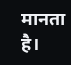मानता है।